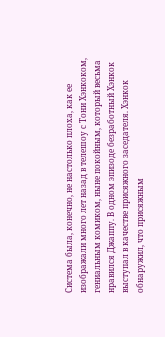Система была, конечно, не настолько плоха, как ее изображали много лет назад в телешоу с Тони Хэнкоком, гениальным комиком, ныне покойным, который весьма нравился Джаппу. В одном эпизоде безработный Хэнкок выступал в качестве присяжного заседателя. Хэнкок обнаружил, что присяжным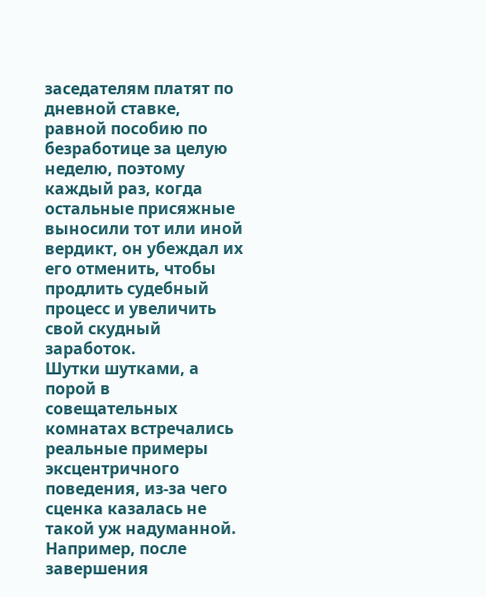заседателям платят по дневной ставке, равной пособию по безработице за целую неделю, поэтому каждый раз, когда остальные присяжные выносили тот или иной вердикт, он убеждал их его отменить, чтобы продлить судебный процесс и увеличить свой скудный заработок.
Шутки шутками, а порой в совещательных комнатах встречались реальные примеры эксцентричного поведения, из-за чего сценка казалась не такой уж надуманной. Например, после завершения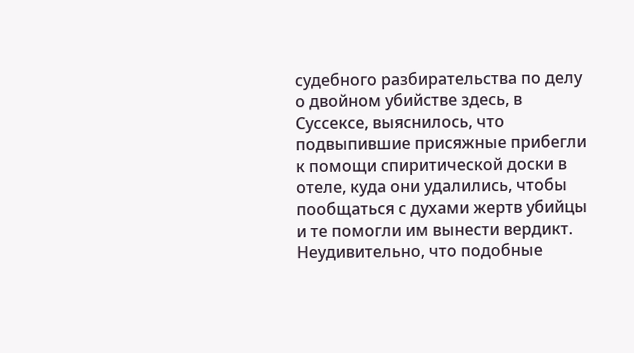судебного разбирательства по делу о двойном убийстве здесь, в Суссексе, выяснилось, что подвыпившие присяжные прибегли к помощи спиритической доски в отеле, куда они удалились, чтобы пообщаться с духами жертв убийцы и те помогли им вынести вердикт.
Неудивительно, что подобные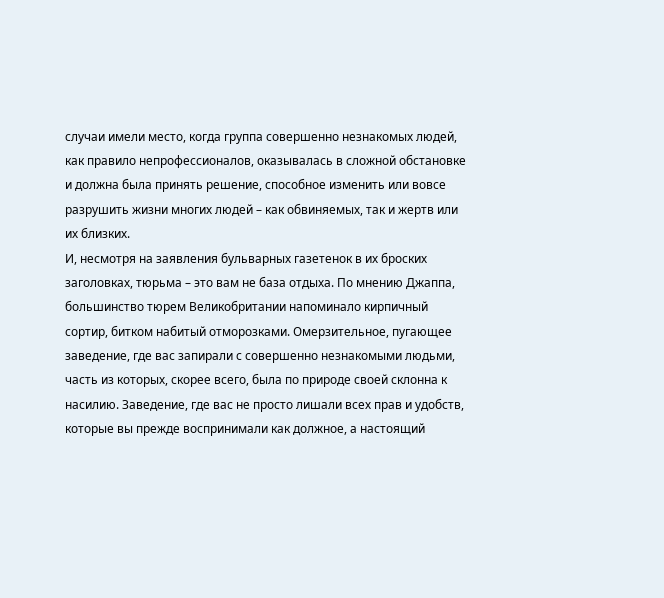случаи имели место, когда группа совершенно незнакомых людей, как правило непрофессионалов, оказывалась в сложной обстановке и должна была принять решение, способное изменить или вовсе разрушить жизни многих людей – как обвиняемых, так и жертв или их близких.
И, несмотря на заявления бульварных газетенок в их броских заголовках, тюрьма – это вам не база отдыха. По мнению Джаппа, большинство тюрем Великобритании напоминало кирпичный сортир, битком набитый отморозками. Омерзительное, пугающее заведение, где вас запирали с совершенно незнакомыми людьми, часть из которых, скорее всего, была по природе своей склонна к насилию. Заведение, где вас не просто лишали всех прав и удобств, которые вы прежде воспринимали как должное, а настоящий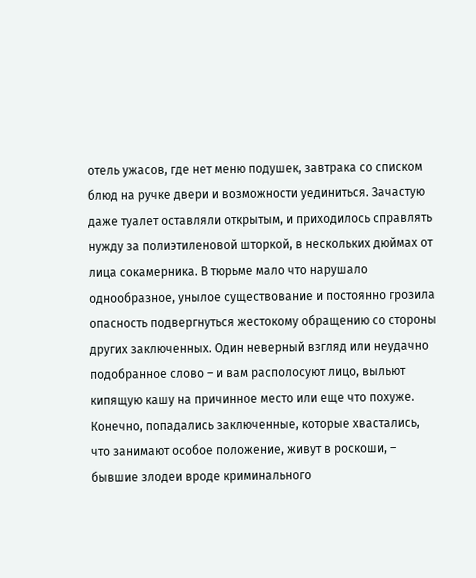отель ужасов, где нет меню подушек, завтрака со списком блюд на ручке двери и возможности уединиться. Зачастую даже туалет оставляли открытым, и приходилось справлять нужду за полиэтиленовой шторкой, в нескольких дюймах от лица сокамерника. В тюрьме мало что нарушало однообразное, унылое существование и постоянно грозила опасность подвергнуться жестокому обращению со стороны других заключенных. Один неверный взгляд или неудачно подобранное слово – и вам располосуют лицо, выльют кипящую кашу на причинное место или еще что похуже.
Конечно, попадались заключенные, которые хвастались, что занимают особое положение, живут в роскоши, – бывшие злодеи вроде криминального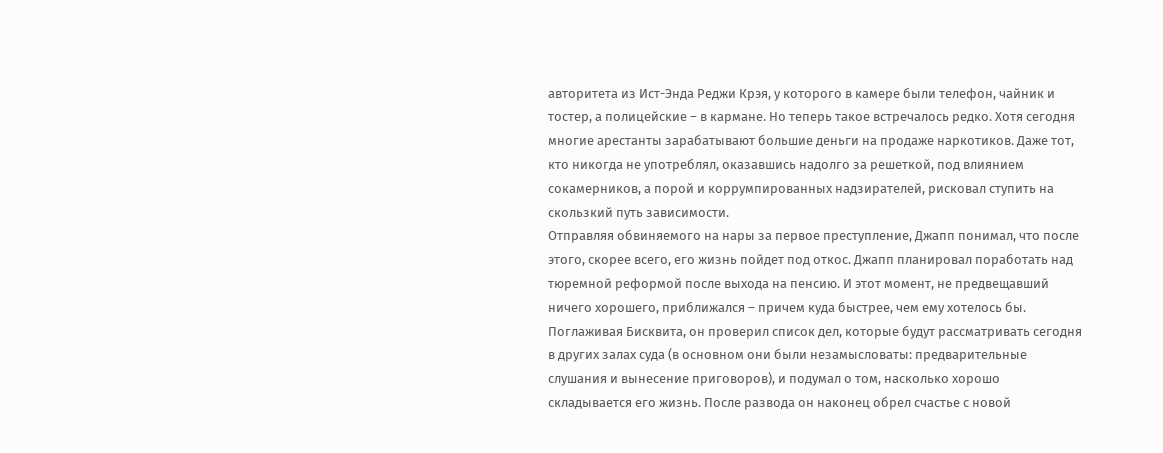авторитета из Ист-Энда Реджи Крэя, у которого в камере были телефон, чайник и тостер, а полицейские – в кармане. Но теперь такое встречалось редко. Хотя сегодня многие арестанты зарабатывают большие деньги на продаже наркотиков. Даже тот, кто никогда не употреблял, оказавшись надолго за решеткой, под влиянием сокамерников, а порой и коррумпированных надзирателей, рисковал ступить на скользкий путь зависимости.
Отправляя обвиняемого на нары за первое преступление, Джапп понимал, что после этого, скорее всего, его жизнь пойдет под откос. Джапп планировал поработать над тюремной реформой после выхода на пенсию. И этот момент, не предвещавший ничего хорошего, приближался – причем куда быстрее, чем ему хотелось бы.
Поглаживая Бисквита, он проверил список дел, которые будут рассматривать сегодня в других залах суда (в основном они были незамысловаты: предварительные слушания и вынесение приговоров), и подумал о том, насколько хорошо складывается его жизнь. После развода он наконец обрел счастье с новой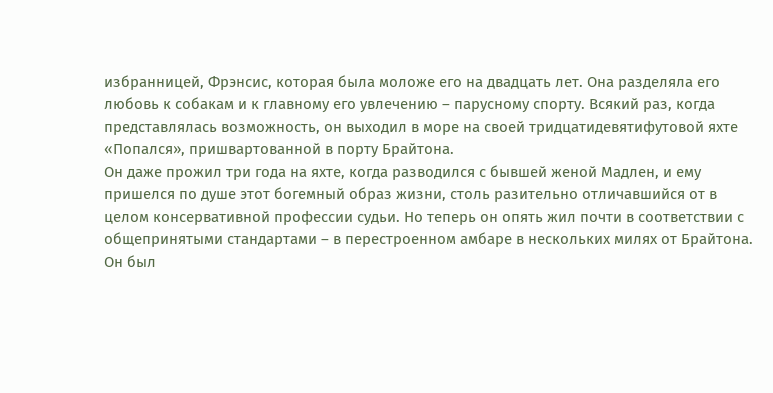избранницей, Фрэнсис, которая была моложе его на двадцать лет. Она разделяла его любовь к собакам и к главному его увлечению – парусному спорту. Всякий раз, когда представлялась возможность, он выходил в море на своей тридцатидевятифутовой яхте «Попался», пришвартованной в порту Брайтона.
Он даже прожил три года на яхте, когда разводился с бывшей женой Мадлен, и ему пришелся по душе этот богемный образ жизни, столь разительно отличавшийся от в целом консервативной профессии судьи. Но теперь он опять жил почти в соответствии с общепринятыми стандартами – в перестроенном амбаре в нескольких милях от Брайтона.
Он был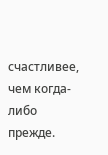счастливее, чем когда-либо прежде.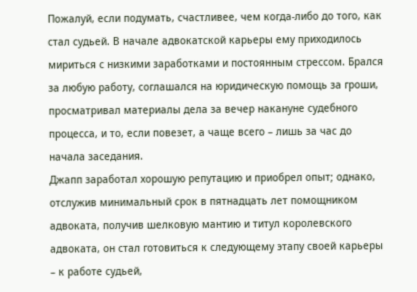Пожалуй, если подумать, счастливее, чем когда-либо до того, как стал судьей. В начале адвокатской карьеры ему приходилось мириться с низкими заработками и постоянным стрессом. Брался за любую работу, соглашался на юридическую помощь за гроши, просматривал материалы дела за вечер накануне судебного процесса, и то, если повезет, а чаще всего – лишь за час до начала заседания.
Джапп заработал хорошую репутацию и приобрел опыт; однако, отслужив минимальный срок в пятнадцать лет помощником адвоката, получив шелковую мантию и титул королевского адвоката, он стал готовиться к следующему этапу своей карьеры – к работе судьей,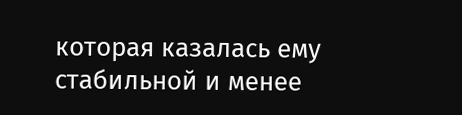которая казалась ему стабильной и менее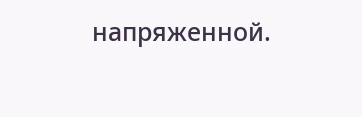напряженной.